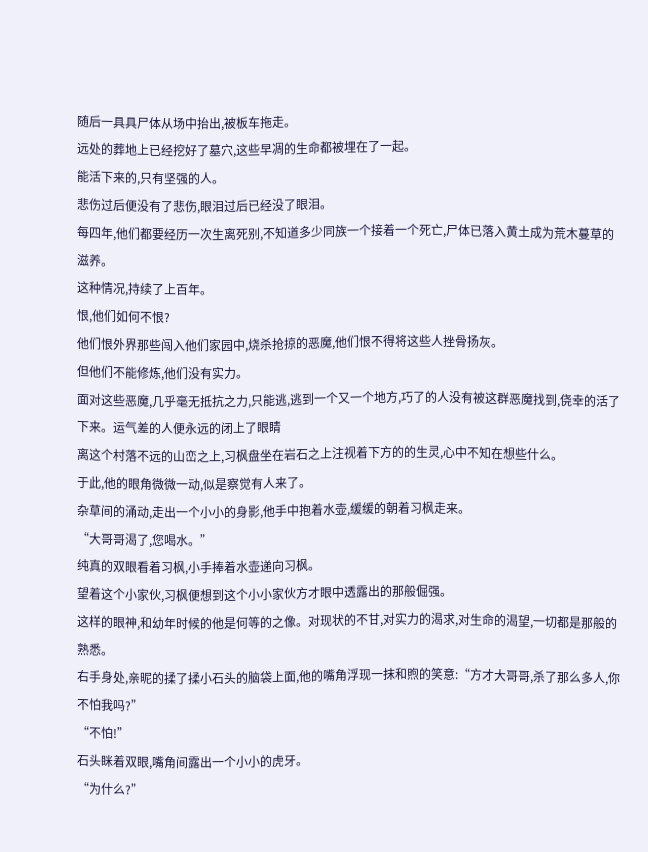随后一具具尸体从场中抬出,被板车拖走。
远处的葬地上已经挖好了墓穴,这些早凋的生命都被埋在了一起。
能活下来的,只有坚强的人。
悲伤过后便没有了悲伤,眼泪过后已经没了眼泪。
每四年,他们都要经历一次生离死别,不知道多少同族一个接着一个死亡,尸体已落入黄土成为荒木蔓草的滋养。
这种情况,持续了上百年。
恨,他们如何不恨?
他们恨外界那些闯入他们家园中,烧杀抢掠的恶魔,他们恨不得将这些人挫骨扬灰。
但他们不能修炼,他们没有实力。
面对这些恶魔,几乎毫无抵抗之力,只能逃,逃到一个又一个地方,巧了的人没有被这群恶魔找到,侥幸的活了下来。运气差的人便永远的闭上了眼睛
离这个村落不远的山峦之上,习枫盘坐在岩石之上注视着下方的的生灵,心中不知在想些什么。
于此,他的眼角微微一动,似是察觉有人来了。
杂草间的涌动,走出一个小小的身影,他手中抱着水壶,缓缓的朝着习枫走来。
“大哥哥渴了,您喝水。”
纯真的双眼看着习枫,小手捧着水壶递向习枫。
望着这个小家伙,习枫便想到这个小小家伙方才眼中透露出的那般倔强。
这样的眼神,和幼年时候的他是何等的之像。对现状的不甘,对实力的渴求,对生命的渴望,一切都是那般的熟悉。
右手身处,亲昵的揉了揉小石头的脑袋上面,他的嘴角浮现一抹和煦的笑意:“方才大哥哥,杀了那么多人,你不怕我吗?”
“不怕!”
石头眯着双眼,嘴角间露出一个小小的虎牙。
“为什么?”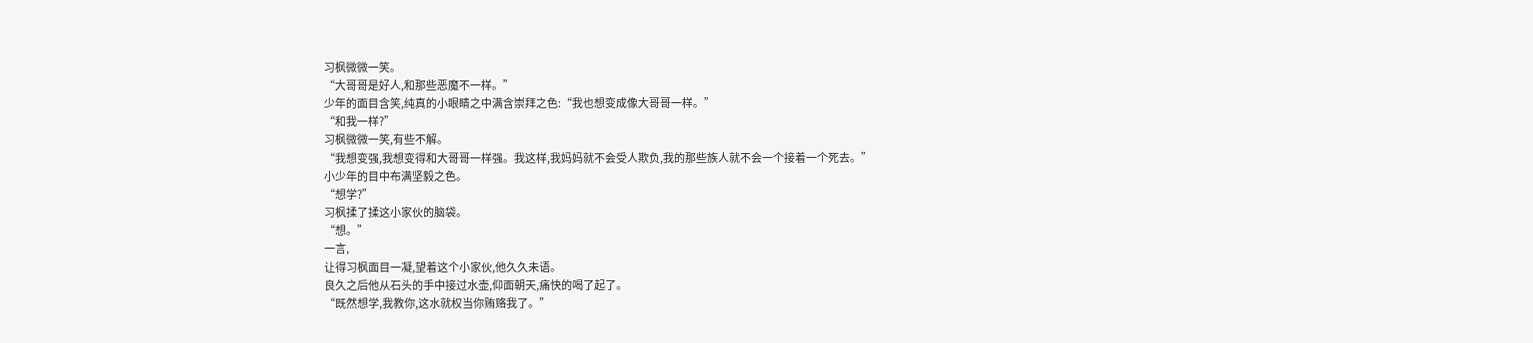习枫微微一笑。
“大哥哥是好人,和那些恶魔不一样。”
少年的面目含笑,纯真的小眼睛之中满含崇拜之色:“我也想变成像大哥哥一样。”
“和我一样?”
习枫微微一笑,有些不解。
“我想变强,我想变得和大哥哥一样强。我这样,我妈妈就不会受人欺负,我的那些族人就不会一个接着一个死去。”
小少年的目中布满坚毅之色。
“想学?”
习枫揉了揉这小家伙的脑袋。
“想。”
一言,
让得习枫面目一凝,望着这个小家伙,他久久未语。
良久之后他从石头的手中接过水壶,仰面朝天,痛快的喝了起了。
“既然想学,我教你,这水就权当你贿赂我了。”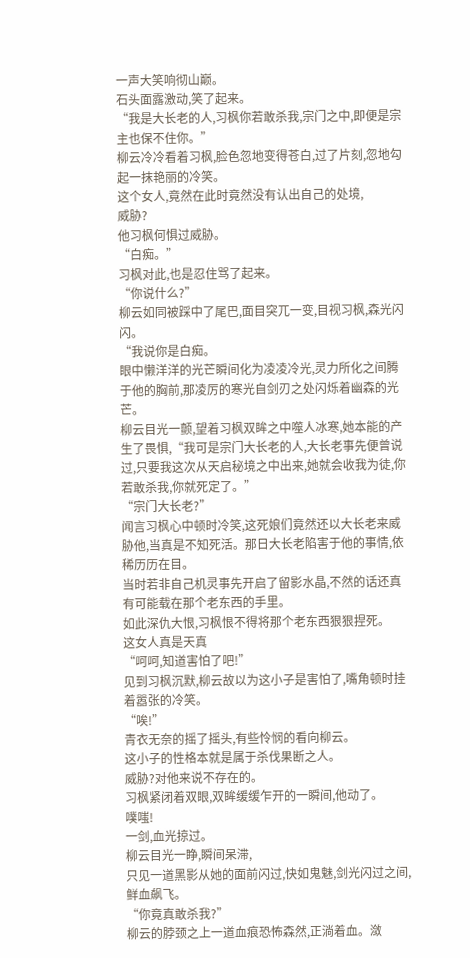一声大笑响彻山巅。
石头面露激动,笑了起来。
“我是大长老的人,习枫你若敢杀我,宗门之中,即便是宗主也保不住你。”
柳云冷冷看着习枫,脸色忽地变得苍白,过了片刻,忽地勾起一抹艳丽的冷笑。
这个女人,竟然在此时竟然没有认出自己的处境,
威胁?
他习枫何惧过威胁。
“白痴。”
习枫对此,也是忍住骂了起来。
“你说什么?”
柳云如同被踩中了尾巴,面目突兀一变,目视习枫,森光闪闪。
“我说你是白痴。
眼中懒洋洋的光芒瞬间化为凌凌冷光,灵力所化之间腾于他的胸前,那凌厉的寒光自剑刃之处闪烁着幽森的光芒。
柳云目光一颤,望着习枫双眸之中噬人冰寒,她本能的产生了畏惧,“我可是宗门大长老的人,大长老事先便曾说过,只要我这次从天启秘境之中出来,她就会收我为徒,你若敢杀我,你就死定了。”
“宗门大长老?”
闻言习枫心中顿时冷笑,这死娘们竟然还以大长老来威胁他,当真是不知死活。那日大长老陷害于他的事情,依稀历历在目。
当时若非自己机灵事先开启了留影水晶,不然的话还真有可能载在那个老东西的手里。
如此深仇大恨,习枫恨不得将那个老东西狠狠捏死。
这女人真是天真
“呵呵,知道害怕了吧!”
见到习枫沉默,柳云故以为这小子是害怕了,嘴角顿时挂着嚣张的冷笑。
“唉!”
青衣无奈的摇了摇头,有些怜悯的看向柳云。
这小子的性格本就是属于杀伐果断之人。
威胁?对他来说不存在的。
习枫紧闭着双眼,双眸缓缓乍开的一瞬间,他动了。
噗嗤!
一剑,血光掠过。
柳云目光一睁,瞬间呆滞,
只见一道黑影从她的面前闪过,快如鬼魅,剑光闪过之间,鲜血飙飞。
“你竟真敢杀我?”
柳云的脖颈之上一道血痕恐怖森然,正淌着血。潋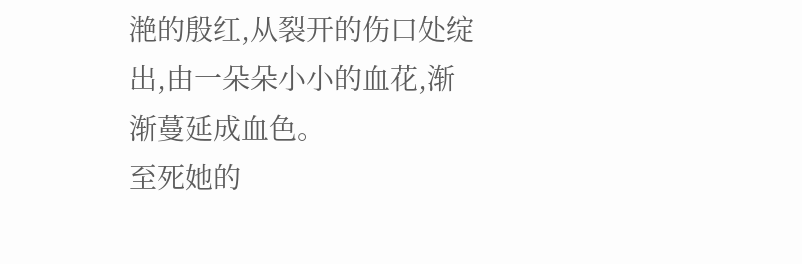滟的殷红,从裂开的伤口处绽出,由一朵朵小小的血花,渐渐蔓延成血色。
至死她的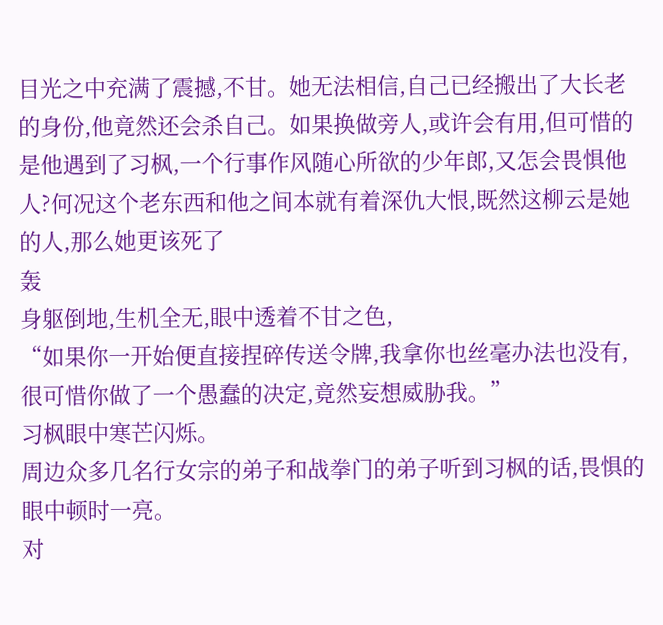目光之中充满了震撼,不甘。她无法相信,自己已经搬出了大长老的身份,他竟然还会杀自己。如果换做旁人,或许会有用,但可惜的是他遇到了习枫,一个行事作风随心所欲的少年郎,又怎会畏惧他人?何况这个老东西和他之间本就有着深仇大恨,既然这柳云是她的人,那么她更该死了
轰
身躯倒地,生机全无,眼中透着不甘之色,
“如果你一开始便直接捏碎传送令牌,我拿你也丝毫办法也没有,很可惜你做了一个愚蠢的决定,竟然妄想威胁我。”
习枫眼中寒芒闪烁。
周边众多几名行女宗的弟子和战拳门的弟子听到习枫的话,畏惧的眼中顿时一亮。
对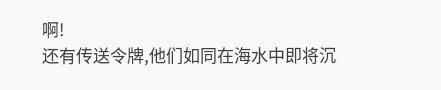啊!
还有传送令牌,他们如同在海水中即将沉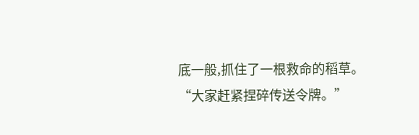底一般,抓住了一根救命的稻草。
“大家赶紧捏碎传送令牌。”